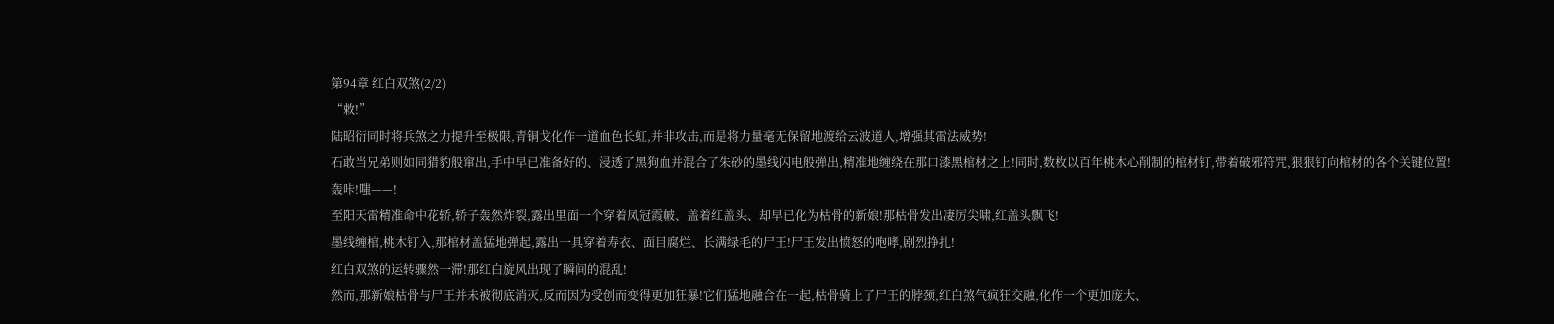第94章 红白双煞(2/2)
“敕!”
陆昭衍同时将兵煞之力提升至极限,青铜戈化作一道血色长虹,并非攻击,而是将力量毫无保留地渡给云波道人,增强其雷法威势!
石敢当兄弟则如同猎豹般窜出,手中早已准备好的、浸透了黑狗血并混合了朱砂的墨线闪电般弹出,精准地缠绕在那口漆黑棺材之上!同时,数枚以百年桃木心削制的棺材钉,带着破邪符咒,狠狠钉向棺材的各个关键位置!
轰咔!嗤——!
至阳天雷精准命中花轿,轿子轰然炸裂,露出里面一个穿着凤冠霞帔、盖着红盖头、却早已化为枯骨的新娘!那枯骨发出凄厉尖啸,红盖头飘飞!
墨线缠棺,桃木钉入,那棺材盖猛地弹起,露出一具穿着寿衣、面目腐烂、长满绿毛的尸王!尸王发出愤怒的咆哮,剧烈挣扎!
红白双煞的运转骤然一滞!那红白旋风出现了瞬间的混乱!
然而,那新娘枯骨与尸王并未被彻底消灭,反而因为受创而变得更加狂暴!它们猛地融合在一起,枯骨骑上了尸王的脖颈,红白煞气疯狂交融,化作一个更加庞大、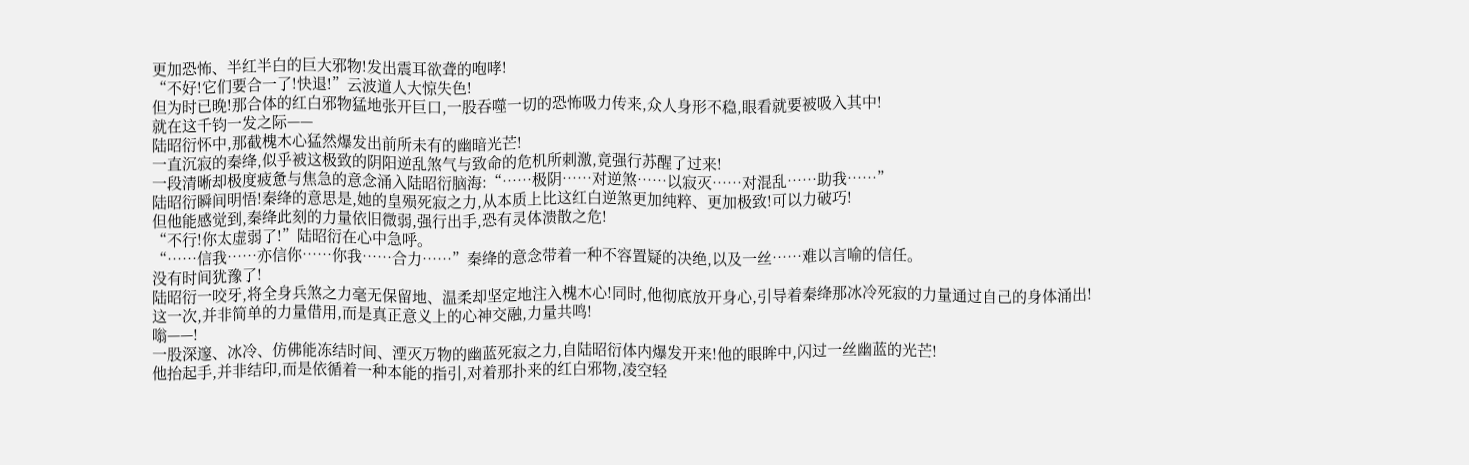更加恐怖、半红半白的巨大邪物!发出震耳欲聋的咆哮!
“不好!它们要合一了!快退!”云波道人大惊失色!
但为时已晚!那合体的红白邪物猛地张开巨口,一股吞噬一切的恐怖吸力传来,众人身形不稳,眼看就要被吸入其中!
就在这千钧一发之际——
陆昭衍怀中,那截槐木心猛然爆发出前所未有的幽暗光芒!
一直沉寂的秦绛,似乎被这极致的阴阳逆乱煞气与致命的危机所刺激,竟强行苏醒了过来!
一段清晰却极度疲惫与焦急的意念涌入陆昭衍脑海:“……极阴……对逆煞……以寂灭……对混乱……助我……”
陆昭衍瞬间明悟!秦绛的意思是,她的皇殒死寂之力,从本质上比这红白逆煞更加纯粹、更加极致!可以力破巧!
但他能感觉到,秦绛此刻的力量依旧微弱,强行出手,恐有灵体溃散之危!
“不行!你太虚弱了!”陆昭衍在心中急呼。
“……信我……亦信你……你我……合力……”秦绛的意念带着一种不容置疑的决绝,以及一丝……难以言喻的信任。
没有时间犹豫了!
陆昭衍一咬牙,将全身兵煞之力毫无保留地、温柔却坚定地注入槐木心!同时,他彻底放开身心,引导着秦绛那冰冷死寂的力量通过自己的身体涌出!
这一次,并非简单的力量借用,而是真正意义上的心神交融,力量共鸣!
嗡——!
一股深邃、冰冷、仿佛能冻结时间、湮灭万物的幽蓝死寂之力,自陆昭衍体内爆发开来!他的眼眸中,闪过一丝幽蓝的光芒!
他抬起手,并非结印,而是依循着一种本能的指引,对着那扑来的红白邪物,凌空轻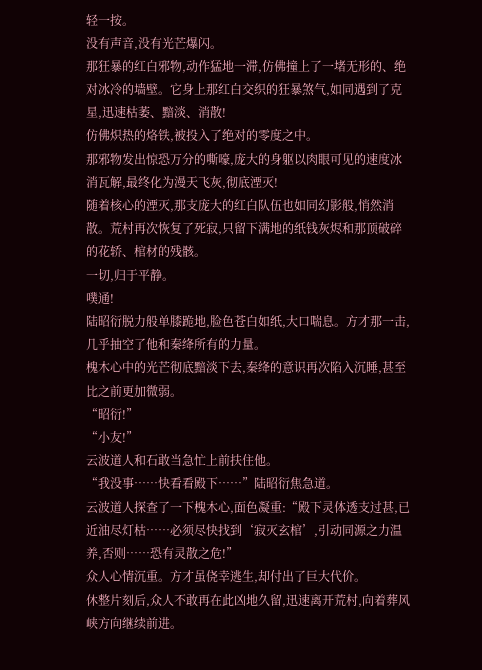轻一按。
没有声音,没有光芒爆闪。
那狂暴的红白邪物,动作猛地一滞,仿佛撞上了一堵无形的、绝对冰冷的墙壁。它身上那红白交织的狂暴煞气,如同遇到了克星,迅速枯萎、黯淡、消散!
仿佛炽热的烙铁,被投入了绝对的零度之中。
那邪物发出惊恐万分的嘶嚎,庞大的身躯以肉眼可见的速度冰消瓦解,最终化为漫天飞灰,彻底湮灭!
随着核心的湮灭,那支庞大的红白队伍也如同幻影般,悄然消散。荒村再次恢复了死寂,只留下满地的纸钱灰烬和那顶破碎的花轿、棺材的残骸。
一切,归于平静。
噗通!
陆昭衍脱力般单膝跪地,脸色苍白如纸,大口喘息。方才那一击,几乎抽空了他和秦绛所有的力量。
槐木心中的光芒彻底黯淡下去,秦绛的意识再次陷入沉睡,甚至比之前更加微弱。
“昭衍!”
“小友!”
云波道人和石敢当急忙上前扶住他。
“我没事……快看看殿下……”陆昭衍焦急道。
云波道人探查了一下槐木心,面色凝重:“殿下灵体透支过甚,已近油尽灯枯……必须尽快找到‘寂灭玄棺’,引动同源之力温养,否则……恐有灵散之危!”
众人心情沉重。方才虽侥幸逃生,却付出了巨大代价。
休整片刻后,众人不敢再在此凶地久留,迅速离开荒村,向着葬风峡方向继续前进。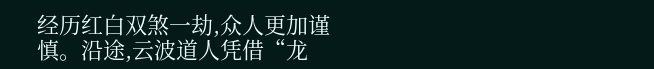经历红白双煞一劫,众人更加谨慎。沿途,云波道人凭借“龙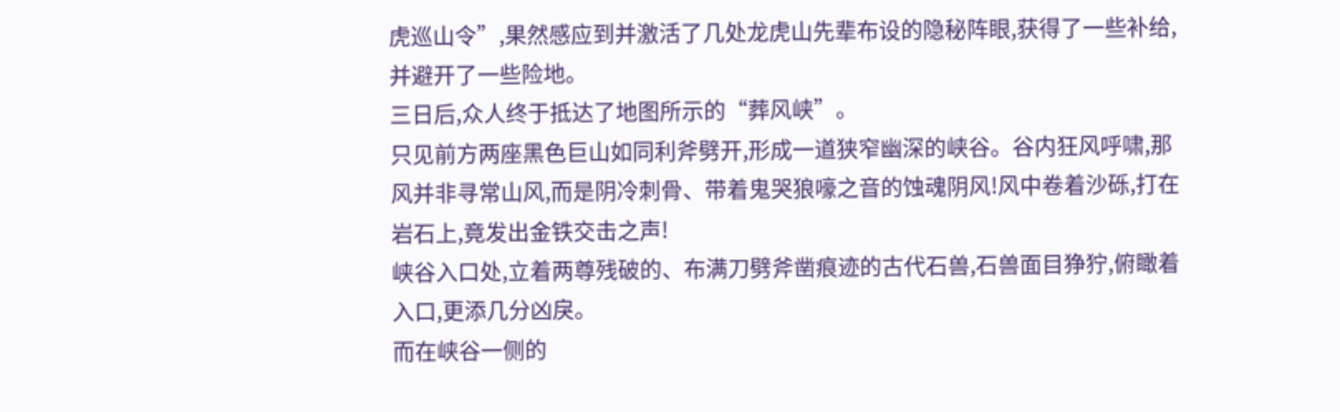虎巡山令”,果然感应到并激活了几处龙虎山先辈布设的隐秘阵眼,获得了一些补给,并避开了一些险地。
三日后,众人终于抵达了地图所示的“葬风峡”。
只见前方两座黑色巨山如同利斧劈开,形成一道狭窄幽深的峡谷。谷内狂风呼啸,那风并非寻常山风,而是阴冷刺骨、带着鬼哭狼嚎之音的蚀魂阴风!风中卷着沙砾,打在岩石上,竟发出金铁交击之声!
峡谷入口处,立着两尊残破的、布满刀劈斧凿痕迹的古代石兽,石兽面目狰狞,俯瞰着入口,更添几分凶戾。
而在峡谷一侧的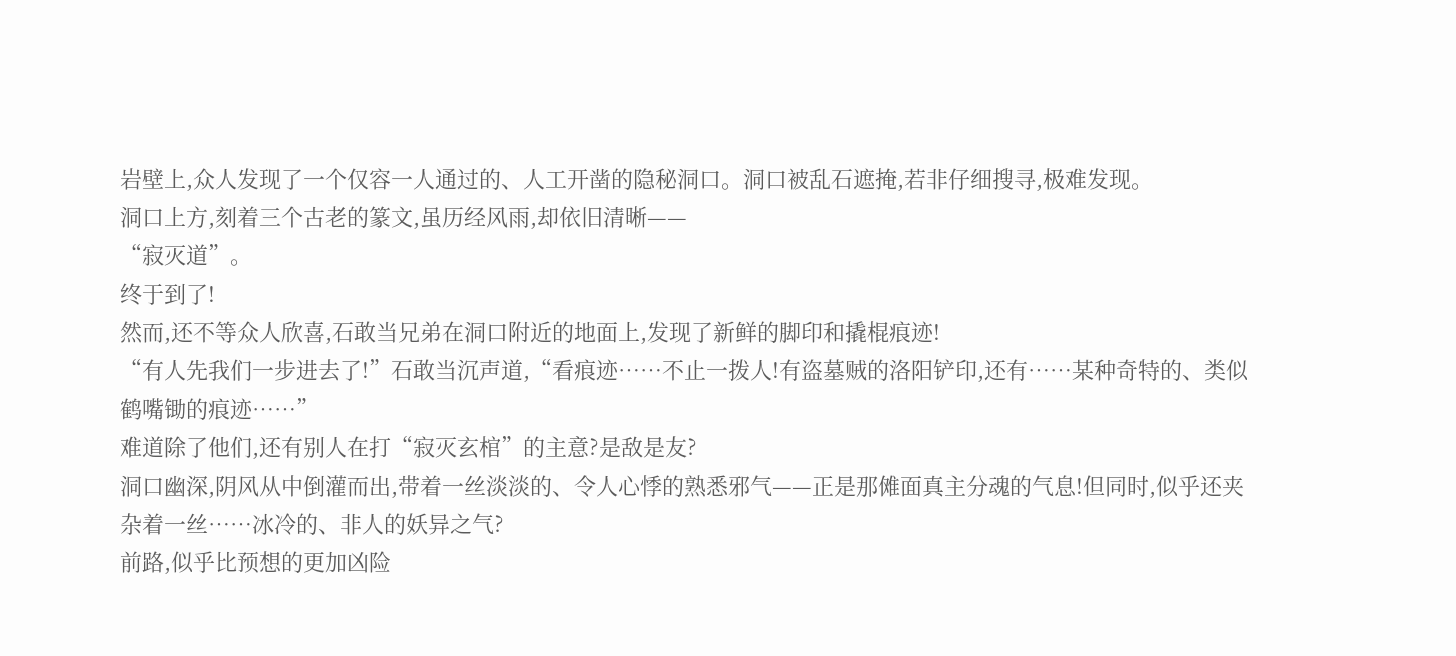岩壁上,众人发现了一个仅容一人通过的、人工开凿的隐秘洞口。洞口被乱石遮掩,若非仔细搜寻,极难发现。
洞口上方,刻着三个古老的篆文,虽历经风雨,却依旧清晰——
“寂灭道”。
终于到了!
然而,还不等众人欣喜,石敢当兄弟在洞口附近的地面上,发现了新鲜的脚印和撬棍痕迹!
“有人先我们一步进去了!”石敢当沉声道,“看痕迹……不止一拨人!有盗墓贼的洛阳铲印,还有……某种奇特的、类似鹤嘴锄的痕迹……”
难道除了他们,还有别人在打“寂灭玄棺”的主意?是敌是友?
洞口幽深,阴风从中倒灌而出,带着一丝淡淡的、令人心悸的熟悉邪气——正是那傩面真主分魂的气息!但同时,似乎还夹杂着一丝……冰冷的、非人的妖异之气?
前路,似乎比预想的更加凶险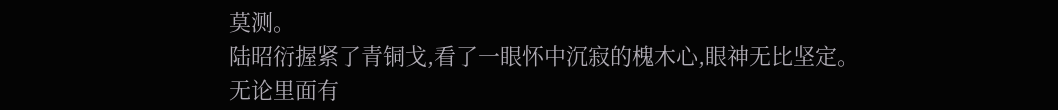莫测。
陆昭衍握紧了青铜戈,看了一眼怀中沉寂的槐木心,眼神无比坚定。
无论里面有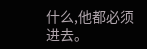什么,他都必须进去。